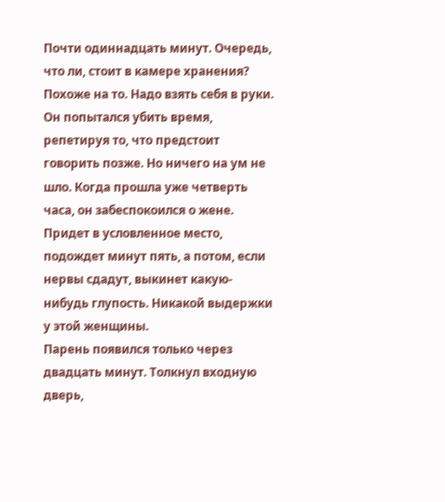Почти одиннадцать минут. Очередь, что ли, стоит в камере хранения? Похоже на то. Надо взять себя в руки. Он попытался убить время, репетируя то, что предстоит говорить позже. Но ничего на ум не шло. Когда прошла уже четверть часа, он забеспокоился о жене. Придет в условленное место, подождет минут пять, а потом, если нервы сдадут, выкинет какую-нибудь глупость. Никакой выдержки у этой женщины.
Парень появился только через двадцать минут. Толкнул входную дверь,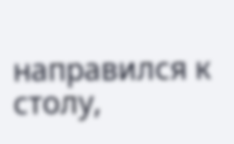направился к столу,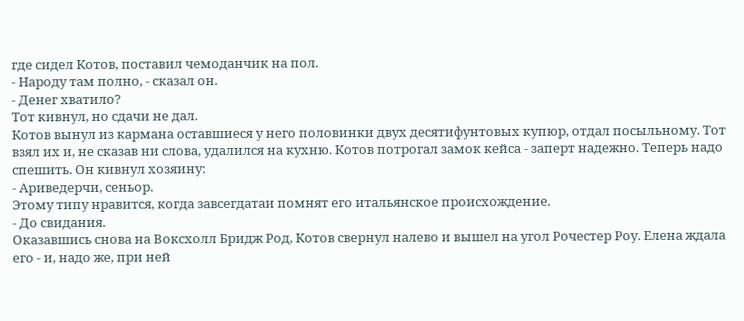где сидел Котов, поставил чемоданчик на пол.
- Народу там полно, - сказал он.
- Денег хватило?
Тот кивнул, но сдачи не дал.
Котов вынул из кармана оставшиеся у него половинки двух десятифунтовых купюр, отдал посыльному. Тот взял их и, не сказав ни слова, удалился на кухню. Котов потрогал замок кейса - заперт надежно. Теперь надо спешить. Он кивнул хозяину:
- Ариведерчи, сеньор.
Этому типу нравится, когда завсегдатаи помнят его итальянское происхождение.
- До свидания.
Оказавшись снова на Воксхолл Бридж Род, Котов свернул налево и вышел на угол Рочестер Роу. Елена ждала его - и, надо же, при ней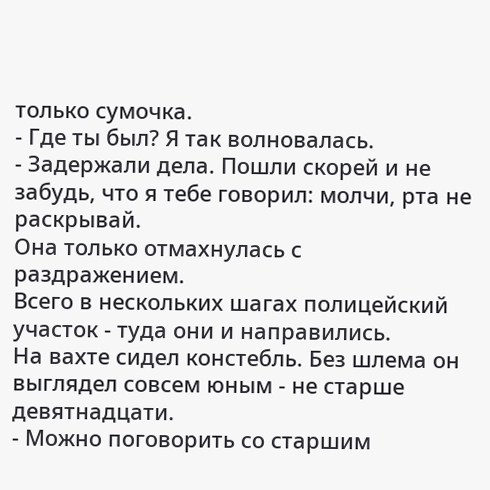только сумочка.
- Где ты был? Я так волновалась.
- Задержали дела. Пошли скорей и не забудь, что я тебе говорил: молчи, рта не раскрывай.
Она только отмахнулась с раздражением.
Всего в нескольких шагах полицейский участок - туда они и направились.
На вахте сидел констебль. Без шлема он выглядел совсем юным - не старше девятнадцати.
- Можно поговорить со старшим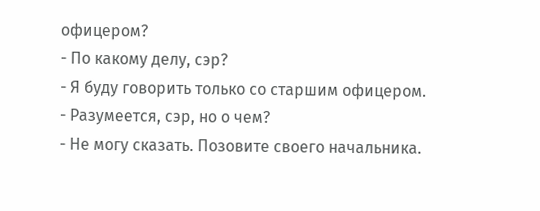офицером?
- По какому делу, сэр?
- Я буду говорить только со старшим офицером.
- Разумеется, сэр, но о чем?
- Не могу сказать. Позовите своего начальника.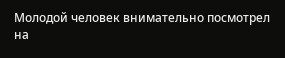Молодой человек внимательно посмотрел на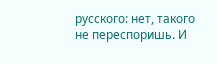русского: нет, такого не переспоришь. И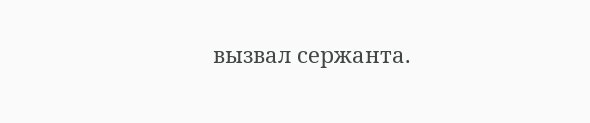вызвал сержанта.